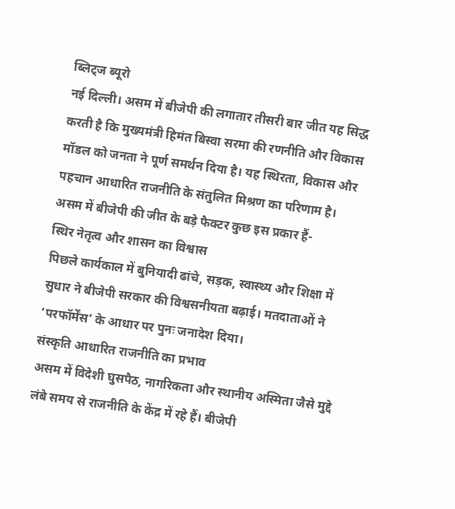ब्लिट्ज ब्यूरो
नई दिल्ली। असम में बीजेपी की लगातार तीसरी बार जीत यह सिद्ध करती है कि मुख्यमंत्री हिमंत बिस्वा सरमा की रणनीति और विकास मॉडल को जनता ने पूर्ण समर्थन दिया है। यह स्थिरता, विकास और पहचान आधारित राजनीति के संतुलित मिश्रण का परिणाम है।
असम में बीजेपी की जीत के बड़े फैक्टर कुछ इस प्रकार हैं-
स्थिर नेतृत्व और शासन का विश्वास
पिछले कार्यकाल में बुनियादी ढांचे, सड़क, स्वास्थ्य और शिक्षा में सुधार ने बीजेपी सरकार की विश्वसनीयता बढ़ाई। मतदाताओं ने ‘परफॉर्मेंस’ के आधार पर पुनः जनादेश दिया।
संस्कृति आधारित राजनीति का प्रभाव
असम में विदेशी घुसपैठ, नागरिकता और स्थानीय अस्मिता जैसे मुद्दे लंबे समय से राजनीति के केंद्र में रहे हैं। बीजेपी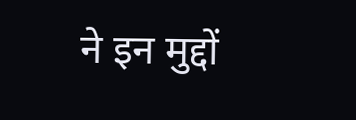ने इन मुद्दों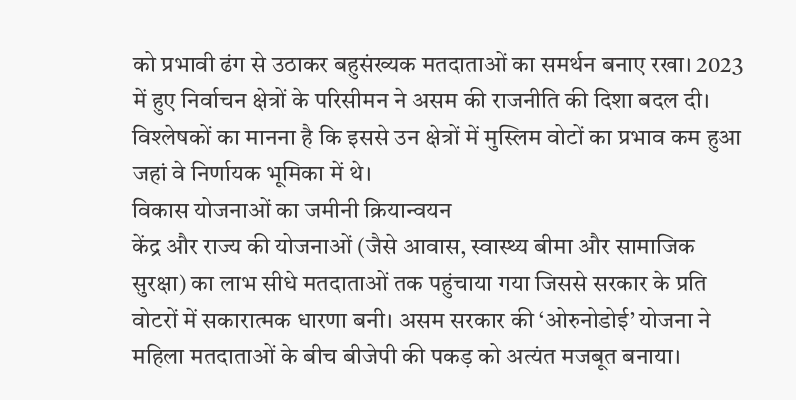को प्रभावी ढंग से उठाकर बहुसंख्यक मतदाताओं का समर्थन बनाए रखा। 2023 में हुए निर्वाचन क्षेत्रों के परिसीमन ने असम की राजनीति की दिशा बदल दी। विश्लेषकों का मानना है कि इससे उन क्षेत्रों में मुस्लिम वोटों का प्रभाव कम हुआ जहां वे निर्णायक भूमिका में थे।
विकास योजनाओं का जमीनी क्रियान्वयन
केंद्र और राज्य की योजनाओं (जैसे आवास, स्वास्थ्य बीमा और सामाजिक सुरक्षा) का लाभ सीधे मतदाताओं तक पहुंचाया गया जिससे सरकार के प्रति वोटरों में सकारात्मक धारणा बनी। असम सरकार की ‘ओरुनोडोई’ योजना ने महिला मतदाताओं के बीच बीजेपी की पकड़ को अत्यंत मजबूत बनाया।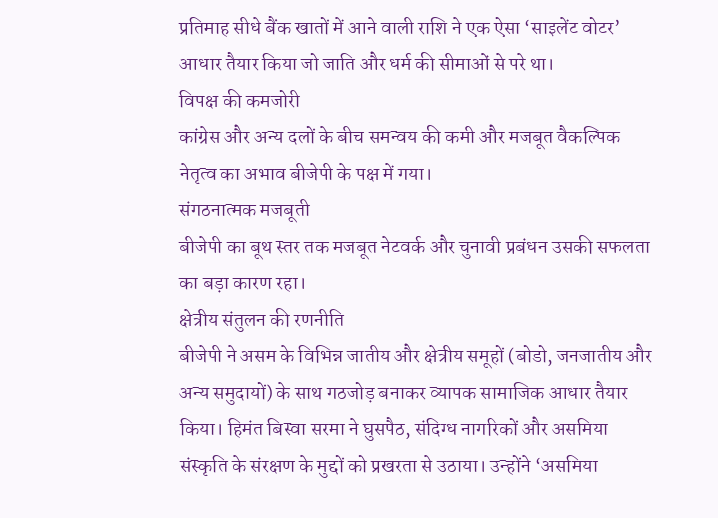प्रतिमाह सीधे बैंक खातों में आने वाली राशि ने एक ऐसा ‘साइलेंट वोटर’ आधार तैयार किया जो जाति और धर्म की सीमाओं से परे था।
विपक्ष की कमजोरी
कांग्रेस और अन्य दलों के बीच समन्वय की कमी और मजबूत वैकल्पिक नेतृत्व का अभाव बीजेपी के पक्ष में गया।
संगठनात्मक मजबूती
बीजेपी का बूथ स्तर तक मजबूत नेटवर्क और चुनावी प्रबंधन उसकी सफलता का बड़ा कारण रहा।
क्षेत्रीय संतुलन की रणनीति
बीजेपी ने असम के विभिन्न जातीय और क्षेत्रीय समूहों (बोडो, जनजातीय और अन्य समुदायों) के साथ गठजोड़ बनाकर व्यापक सामाजिक आधार तैयार किया। हिमंत बिस्वा सरमा ने घुसपैठ, संदिग्ध नागरिकों और असमिया संस्कृति के संरक्षण के मुद्दों को प्रखरता से उठाया। उन्होंने ‘असमिया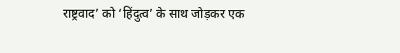राष्ट्रवाद’ को ‘हिंदुत्व’ के साथ जोड़कर एक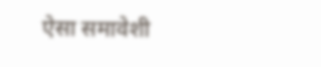ऐसा समावेशी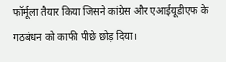फॉर्मूला तैयार किया जिसने कांग्रेस और एआईयूडीएफ के गठबंधन को काफी पीछे छोड़ दिया।